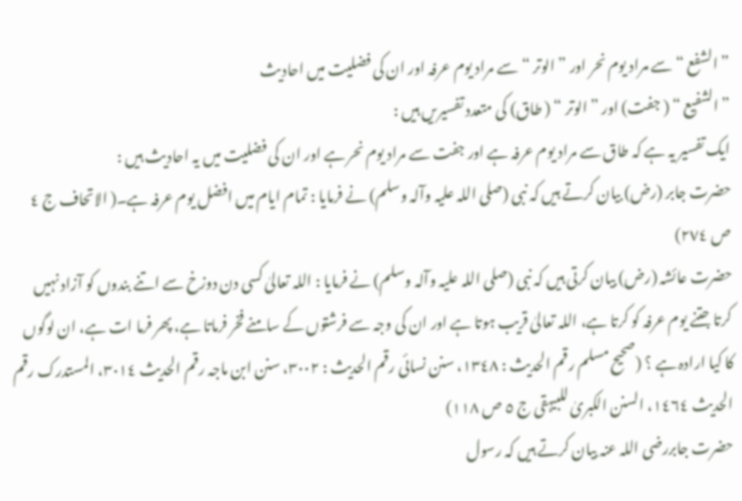” الشفع “ سے مراد یوم نحر اور ” الوتر “ سے مراد یوم عرفہ اور ان کی فضلیت میں احادیث
” الشفیع “ ( جفت) اور ” الوتر “ ( طاق) کی متعدد تفسیریں ہیں :
ایک تفسیر یہ ہے کہ طاق سے مراد یوم عرفہ ہے اور جفت سے مراد یوم نحر ہے اور ان کی فضلیت میں یہ احادیث ہیں :
حضرت جابر (رض) بیان کرتے ہیں کہ نبی (صلی اللہ علیہ وآلہ وسلم) نے فرمایا : تمام ایام میں افضل یوم عرفہ ہے۔( الاتحاف ج ٤ ص ٢٧٤)
حضرت عائشہ (رض) بیان کرتی ہیں کہ نبی (صلی اللہ علیہ وآلہ وسلم) نے فرمایا : اللہ تعالیٰ کسی دن دوزخ سے اتنے بندوں کو آزاد نہیں کرتا جتنے یوم عرفہ کو کرتا ہے، اللہ تعالیٰ قریب ہوتا ہے اور ان کی وجہ سے فرشتوں کے سامنے فخر فرماتا ہے، پھر فرما ات ہے، ان لوگوں کا کیا ارادہ ہے ؟ (صحیح مسلم رقم الحدیث : ١٣٤٨، سنن نسائی رقم الحدیث : ٣٠٠٢، سنن ابن ماجہ رقم الحدیث ٣٠١٤، المستدرک رقم الحدیث ١٤٦٤، السنن الکبریٰ للبیہقی ج ٥ ص ١١٨)
حضرت جابررضی اللہ عنہ بیان کرتے ہیں کہ رسول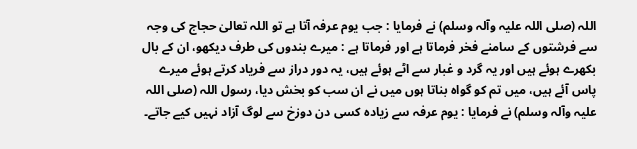اللہ (صلی اللہ علیہ وآلہ وسلم) نے فرمایا : جب یوم عرفہ آتا ہے تو اللہ تعالیٰ حجاج کی وجہ سے فرشتوں کے سامنے فخر فرماتا ہے اور فرماتا ہے : میرے بندوں کی طرف دیکھو، ان کے بال بکھرے ہوئے ہیں اور یہ گرد و غبار سے اٹے ہوئے ہیں، یہ دور دراز سے فریاد کرتے ہوئے میرے پاس آئے ہیں، میں تم کو گواہ بناتا ہوں میں نے ان سب کو بخش دیا، رسول اللہ (صلی اللہ علیہ وآلہ وسلم) نے فرمایا : یوم عرفہ سے زیادہ کسی دن دوزخ سے لوگ آزاد نہیں کیے جاتے۔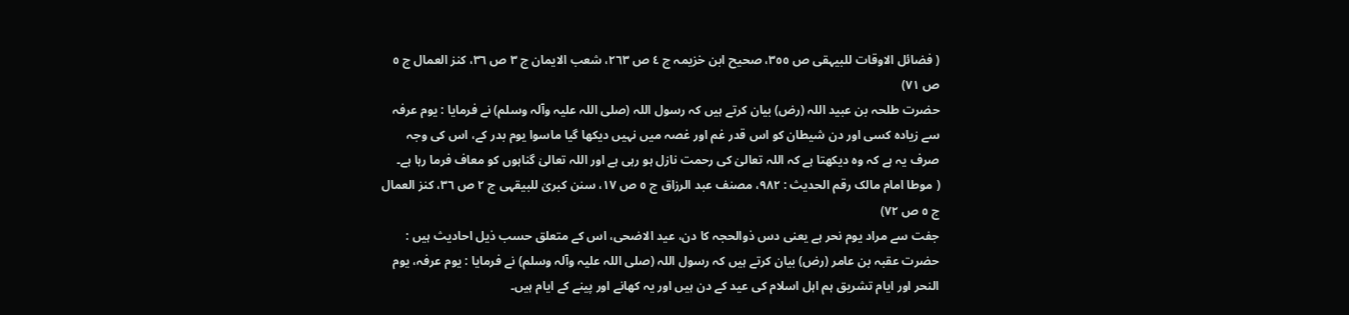( فضائل الاوقات للبیہقی ص ٣٥٥، صحیح ابن خزیمہ ج ٤ ص ٢٦٣، شعب الایمان ج ٣ ص ٣٦، کنز العمال ج ٥ ص ٧١)
حضرت طلحہ بن عبید اللہ (رض) بیان کرتے ہیں کہ رسول اللہ (صلی اللہ علیہ وآلہ وسلم) نے فرمایا : یوم عرفہ سے زیادہ کسی اور دن شیطان کو اس قدر غم اور غصہ میں نہیں دیکھا گیا ماسوا یوم بدر کے، اس کی وجہ صرف یہ ہے کہ وہ دیکھتا ہے کہ اللہ تعالیٰ کی رحمت نازل ہو رہی ہے اور اللہ تعالیٰ گناہوں کو معاف فرما رہا ہے۔
( موطا امام مالک رقم الحدیث : ٩٨٢، مصنف عبد الرزاق ج ٥ ص ١٧، سنن کبریٰ للبیقہی ج ٢ ص ٣٦، کنز العمال ج ٥ ص ٧٢)
جفت سے مراد یوم نحر ہے یعنی دس ذوالحجہ کا دن، عید الاضحی، اس کے متعلق حسب ذیل احادیث ہیں :
حضرت عقبہ بن عامر (رض) بیان کرتے ہیں کہ رسول اللہ (صلی اللہ علیہ وآلہ وسلم) نے فرمایا : یوم عرفہ، یوم النحر اور ایام تشریق ہم اہل اسلام کی عید کے دن ہیں اور یہ کھانے اور پینے کے ایام ہیں۔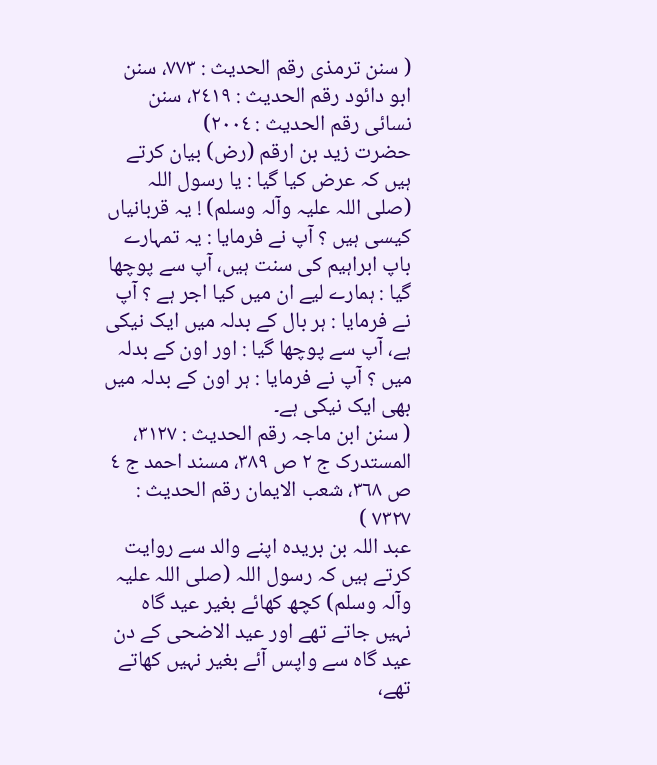( سنن ترمذی رقم الحدیث : ٧٧٣، سنن ابو دائود رقم الحدیث : ٢٤١٩، سنن نسائی رقم الحدیث : ٢٠٠٤)
حضرت زید بن ارقم (رض) بیان کرتے ہیں کہ عرض کیا گیا : یا رسول اللہ (صلی اللہ علیہ وآلہ وسلم) ! یہ قربانیاں کیسی ہیں ؟ آپ نے فرمایا : یہ تمہارے باپ ابراہیم کی سنت ہیں، آپ سے پوچھا گیا : ہمارے لیے ان میں کیا اجر ہے ؟ آپ نے فرمایا : ہر بال کے بدلہ میں ایک نیکی ہے، آپ سے پوچھا گیا : اور اون کے بدلہ میں ؟ آپ نے فرمایا : ہر اون کے بدلہ میں بھی ایک نیکی ہے۔
( سنن ابن ماجہ رقم الحدیث : ٣١٢٧، المستدرک ج ٢ ص ٣٨٩، مسند احمد ج ٤ ص ٣٦٨، شعب الایمان رقم الحدیث : ٧٣٢٧ )
عبد اللہ بن بریدہ اپنے والد سے روایت کرتے ہیں کہ رسول اللہ (صلی اللہ علیہ وآلہ وسلم) کچھ کھائے بغیر عید گاہ نہیں جاتے تھے اور عید الاضحی کے دن عید گاہ سے واپس آئے بغیر نہیں کھاتے تھے،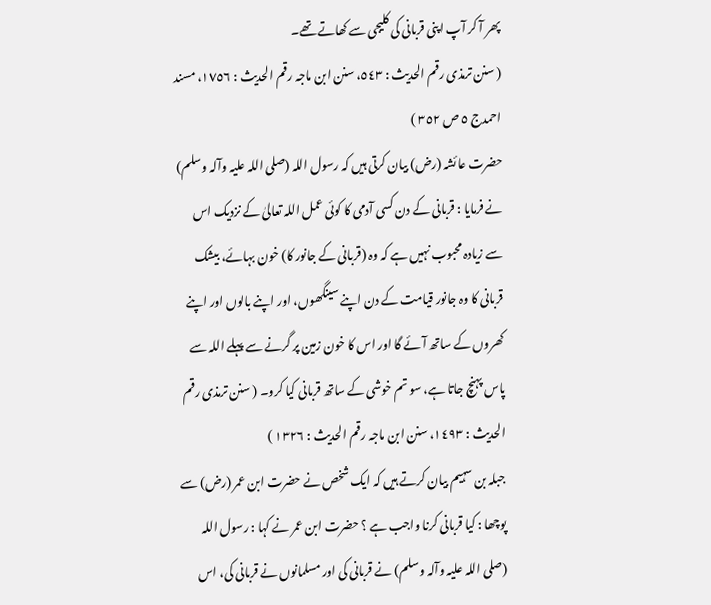پھر آ کر آپ اپنی قربانی کی کلیجی سے کھاتے تھے۔
( سنن ترمذی رقم الحدیث : ٥٤٣، سنن ابن ماجہ رقم الحدیث : ١٧٥٦، مسند احمدج ٥ ص ٣٥٢ )
حضرت عائشہ (رض) بیان کرتی ہیں کہ رسول اللہ (صلی اللہ علیہ وآلہ وسلم) نے فرمایا : قربانی کے دن کسی آدمی کا کوئی عمل اللہ تعالیٰ کے نزدیک اس سے زیادہ محبوب نہیں ہے کہ وہ (قربانی کے جانور کا) خون بہائے، بیشک قربانی کا وہ جانور قیامت کے دن اپنے سینگھوں، اور اپنے بالوں اور اپنے کھروں کے ساتھ آئے گا اور اس کا خون زمین پر گرنے سے پہلے اللہ سے پاس پہنچ جاتا ہے، سو تم خوشی کے ساتھ قربانی کیا کرو۔ ( سنن ترمذی رقم الحدیث : ١٤٩٣، سنن ابن ماجہ رقم الحدیث : ١٣٢٦ )
جبلہ بن سہیم بیان کرتے ہیں کہ ایک شخص نے حضرت ابن عمر (رض) سے پوچھا : کیا قربانی کرنا واجب ہے ؟ حضرت ابن عمر نے کہا : رسول اللہ (صلی اللہ علیہ وآلہ وسلم) نے قربانی کی اور مسلمانوں نے قربانی کی، اس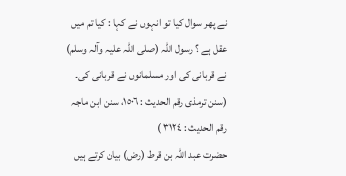نے پھر سوال کیا تو انہوں نے کہا : کیا تم میں عقل ہے ؟ رسول اللہ (صلی اللہ علیہ وآلہ وسلم) نے قربانی کی اور مسلمانوں نے قربانی کی۔
(سنن ترمذی رقم الحدیث : ١٥٠٦، سنن ابن ماجہ رقم الحدیث : ٣١٢٤ )
حضرت عبد اللہ بن قرط (رض) بیان کرتے ہیں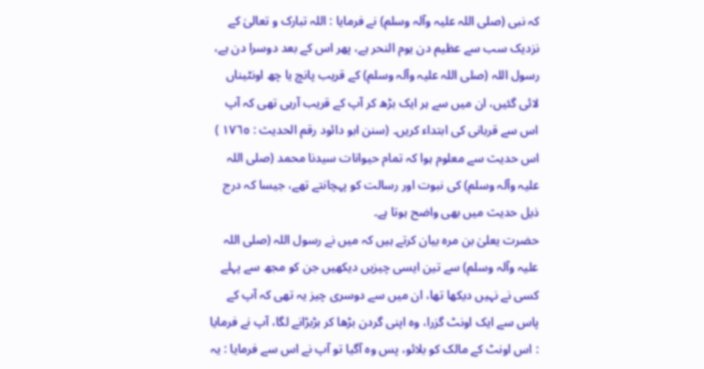کہ نبی (صلی اللہ علیہ وآلہ وسلم) نے فرمایا : اللہ تبارک و تعالیٰ کے نزدیک سب سے عظیم دن یوم النحر ہے، پھر اس کے بعد دوسرا دن ہے، رسول اللہ (صلی اللہ علیہ وآلہ وسلم) کے قریب پانچ یا چھ اونٹیناں لائی گئیں، ان میں سے ہر ایک بڑھ کر آپ کے قریب آرہی تھی کہ آپ اس سے قربانی کی ابتداء کریں۔ (سنن ابو دائود رقم الحدیث : ١٧٦٥ )
اس حدیث سے معلوم ہوا کہ تمام حیوانات سیدنا محمد (صلی اللہ علیہ وآلہ وسلم) کی نبوت اور رسالت کو پہچانتے تھے، جیسا کہ درج ذیل حدیث میں بھی واضح ہوتا ہے۔
حضرت یعلیٰ بن مرہ بیان کرتے ہیں کہ میں نے رسول اللہ (صلی اللہ علیہ وآلہ وسلم) سے تین ایسی چیزیں دیکھیں جن کو مجھ سے پہلے کسی نے نہیں دیکھا تھا، ان میں سے دوسری چیز یہ تھی کہ آپ کے پاس سے ایک اونٹ گزرا، وہ اپنی گردن بڑھا کر بڑبڑانے لگا، آپ نے فرمایا : اس اونٹ کے مالک کو بلائو، پس وہ آگیا تو آپ نے اس سے فرمایا : یہ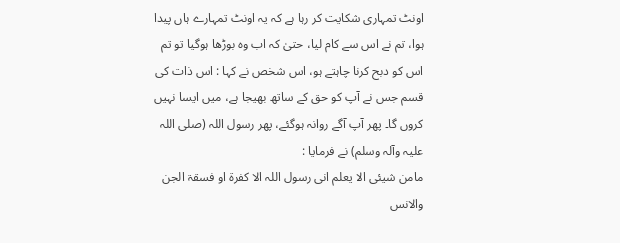اونٹ تمہاری شکایت کر رہا ہے کہ یہ اونٹ تمہارے ہاں پیدا ہوا، تم نے اس سے کام لیا، حتیٰ کہ اب وہ بوڑھا ہوگیا تو تم اس کو دبح کرنا چاہتے ہو، اس شخص نے کہا : اس ذات کی قسم جس نے آپ کو حق کے ساتھ بھیجا ہے، میں ایسا نہیں کروں گا۔ پھر آپ آگے روانہ ہوگئے، پھر رسول اللہ (صلی اللہ علیہ وآلہ وسلم) نے فرمایا :
مامن شیئی الا یعلم انی رسول اللہ الا کفرۃ او فسقۃ الجن والانس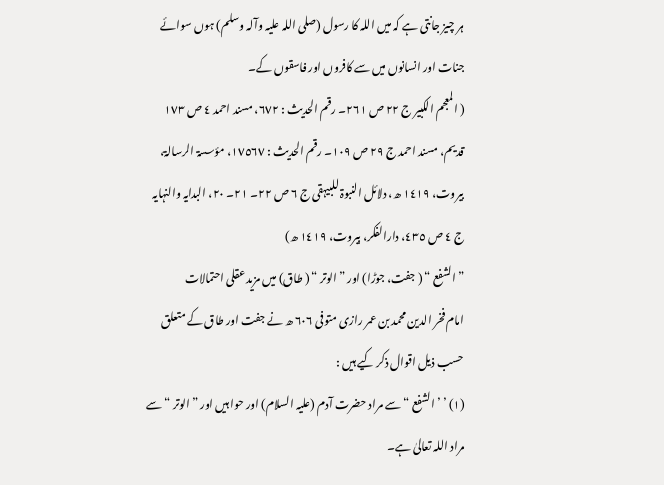ہر چیز جانتی ہے کہ میں اللہ کا رسول (صلی اللہ علیہ وآلہ وسلم) ہوں سوائے جنات اور انسانوں میں سے کافروں اور فاسقوں کے۔
( المعجم الکبیر ج ٢٢ ص ٢٦١۔ رقم الحدیث : ٦٧٢، مسند احمد ٤ ص ١٧٣ قدیم، مسند احمد ج ٢٩ ص ١٠٩۔ رقم الحدیث : ١٧٥٦٧، مؤسسۃ الرسالۃ، بیروت، ١٤١٩ ھ، دلائل النبوۃ للبیہقی ج ٦ ص ٢٢۔ ٢١۔ ٢٠، البدایہ والنہایہ ج ٤ ص ٤٣٥، دارالفکر، بیروت، ١٤١٩ ھ)
” الشفع “ ( جفت، جوڑا) اور ” الوتر “ ( طاق) میں مزید عقلی احتمالات
امام فخر الدین محمد بن عمر رازی متوفی ٦٠٦ ھ نے جفت اور طاق کے متعلق حسب ذیل اقوال ذکر کیے ہیں :
(١) ’ ’ الشفع “ سے مراد حضرت آدم (علیہ السلام) اور حوا ہیں اور ” الوتر “ سے مراد اللہ تعالیٰ ہے۔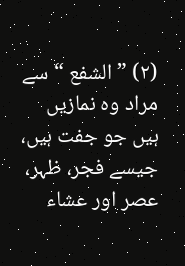(٢) ” الشفع “ سے مراد وہ نمازیں ہیں جو جفت ہیں، جیسے فجر، ظہر، عصر اور عشاء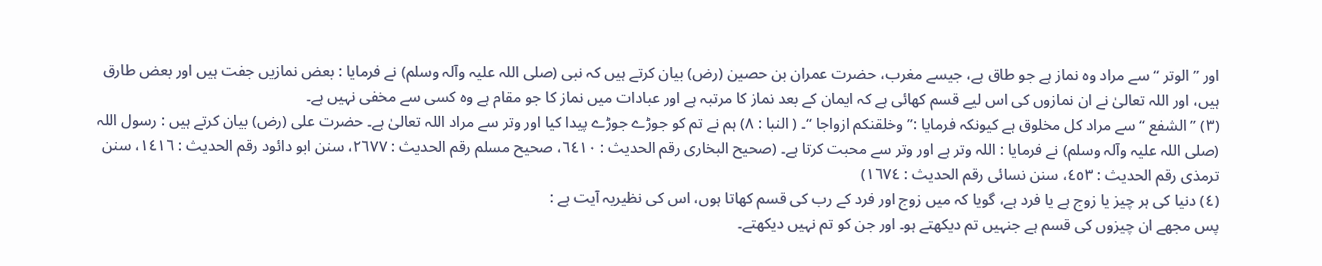اور ” الوتر “ سے مراد وہ نماز ہے جو طاق ہے، جیسے مغرب، حضرت عمران بن حصین (رض) بیان کرتے ہیں کہ نبی (صلی اللہ علیہ وآلہ وسلم) نے فرمایا : بعض نمازیں جفت ہیں اور بعض طارق ہیں، اور اللہ تعالیٰ نے ان نمازوں کی اس لیے قسم کھائی ہے کہ ایمان کے بعد نماز کا مرتبہ ہے اور عبادات میں نماز کا جو مقام ہے وہ کسی سے مخفی نہیں ہے۔
(٣) ” الشفع “ سے مراد کل مخلوق ہے کیونکہ فرمایا :” وخلقنکم ازواجا “۔ ( النبا : ٨) ہم نے تم کو جوڑے جوڑے پیدا کیا اور وتر سے مراد اللہ تعالیٰ ہے۔ حضرت علی (رض) بیان کرتے ہیں : رسول اللہ (صلی اللہ علیہ وآلہ وسلم) نے فرمایا : اللہ وتر ہے اور وتر سے محبت کرتا ہے۔ (صحیح البخاری رقم الحدیث : ٦٤١٠، صحیح مسلم رقم الحدیث : ٢٦٧٧، سنن ابو دائود رقم الحدیث : ١٤١٦، سنن ترمذی رقم الحدیث : ٤٥٣، سنن نسائی رقم الحدیث : ١٦٧٤)
(٤) دنیا کی ہر چیز یا زوج ہے یا فرد ہے، گویا کہ میں زوج اور فرد کے رب کی قسم کھاتا ہوں، اس کی نظیریہ آیت ہے :
پس مجھے ان چیزوں کی قسم ہے جنہیں تم دیکھتے ہو۔ اور جن کو تم نہیں دیکھتے۔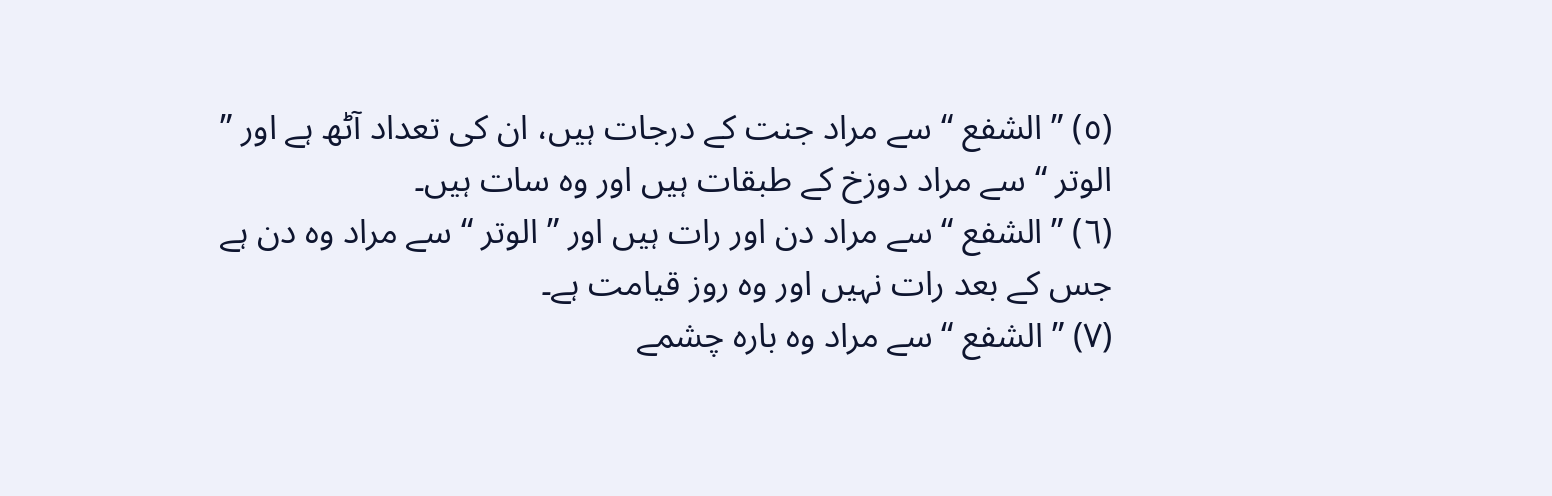(٥) ” الشفع “ سے مراد جنت کے درجات ہیں، ان کی تعداد آٹھ ہے اور ” الوتر “ سے مراد دوزخ کے طبقات ہیں اور وہ سات ہیں۔
(٦) ” الشفع “ سے مراد دن اور رات ہیں اور ” الوتر “ سے مراد وہ دن ہے جس کے بعد رات نہیں اور وہ روز قیامت ہے۔
(٧) ” الشفع “ سے مراد وہ بارہ چشمے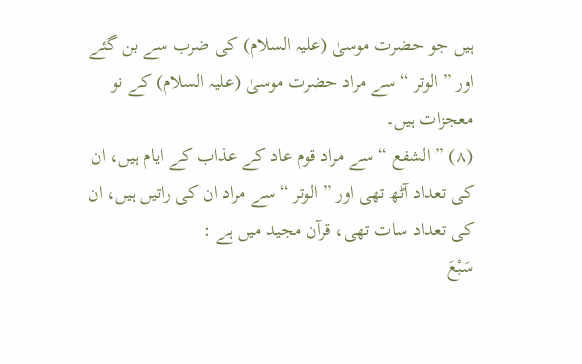ہیں جو حضرت موسیٰ (علیہ السلام) کی ضرب سے بن گئے اور ” الوتر “ سے مراد حضرت موسیٰ (علیہ السلام) کے نو معجزات ہیں۔
(٨) ” الشفع “ سے مراد قوم عاد کے عذاب کے ایام ہیں، ان کی تعداد آٹھ تھی اور ” الوتر “ سے مراد ان کی راتیں ہیں، ان کی تعداد سات تھی، قرآن مجید میں ہے :
سَبْعَ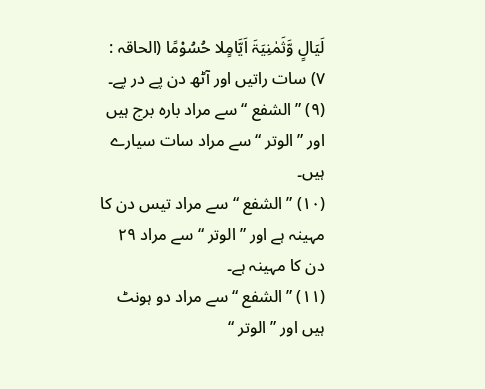لَیَالٍ وَّثَمٰنِیَۃَ اَیَّامٍلا حُسُوْمًا (الحاقہ : ٧) سات راتیں اور آٹھ دن پے در پے۔
(٩) ” الشفع “ سے مراد بارہ برج ہیں اور ” الوتر “ سے مراد سات سیارے ہیں۔
(١٠) ” الشفع “ سے مراد تیس دن کا مہینہ ہے اور ” الوتر “ سے مراد ٢٩ دن کا مہینہ ہے۔
(١١) ” الشفع “ سے مراد دو ہونٹ ہیں اور ” الوتر “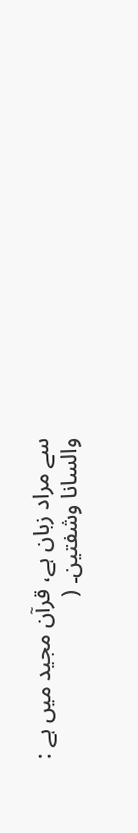سے مراد زبان ہے، قرآن مجید میں ہے :
والسانا وشفتین۔ (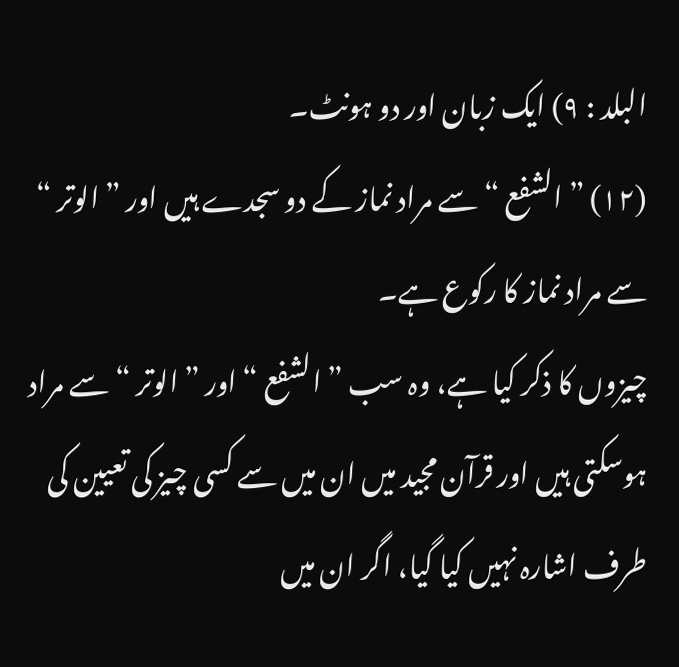البلد : ٩) ایک زبان اور دو ہونٹ۔
(١٢) ” الشفع “ سے مراد نماز کے دو سجدے ہیں اور ” الوتر “ سے مراد نماز کا رکوع ہے۔
چیزوں کا ذکر کیا ہے، وہ سب ” الشفع “ اور ” الوتر “ سے مراد ہوسکتی ہیں اور قرآن مجید میں ان میں سے کسی چیز کی تعیین کی طرف اشارہ نہیں کیا گیا، اگر ان میں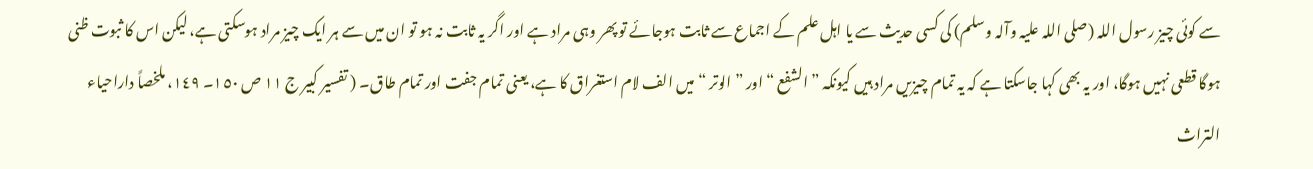سے کوئی چیز رسول اللہ (صلی اللہ علیہ وآلہ وسلم) کی کسی حدیث سے یا اہل علم کے اجماع سے ثابت ہوجائے تو پھر وہی مراد ہے اور اگر یہ ثابت نہ ہو تو ان میں سے ہر ایک چیز مراد ہوسکتی ہے، لیکن اس کا ثبوت ظنی ہوگا قطعی نہیں ہوگا، اور یہ بھی کہا جاسکتا ہے کہ یہ تمام چیزیں مراد ہیں کیونکہ ” الشفع “ اور ” الوتر “ میں الف لام استغراق کا ہے، یعنی تمام جفت اور تمام طاق۔ ( تفسیر کبیر ج ١١ ص ١٥٠۔ ١٤٩، ملخصاً داراحیاء التراث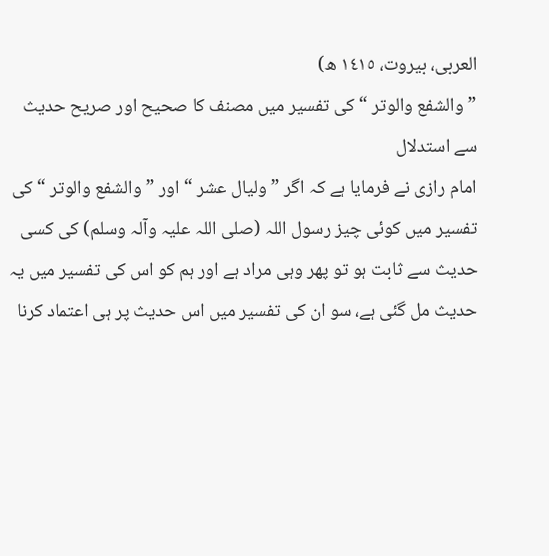العربی، بیروت، ١٤١٥ ھ)
” والشفع والوتر “ کی تفسیر میں مصنف کا صحیح اور صریح حدیث سے استدلال
امام رازی نے فرمایا ہے کہ اگر ” ولیال عشر “ اور ” والشفع والوتر “ کی تفسیر میں کوئی چیز رسول اللہ (صلی اللہ علیہ وآلہ وسلم) کی کسی حدیث سے ثابت ہو تو پھر وہی مراد ہے اور ہم کو اس کی تفسیر میں یہ حدیث مل گئی ہے، سو ان کی تفسیر میں اس حدیث پر ہی اعتماد کرنا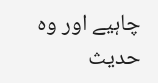چاہیے اور وہ حدیث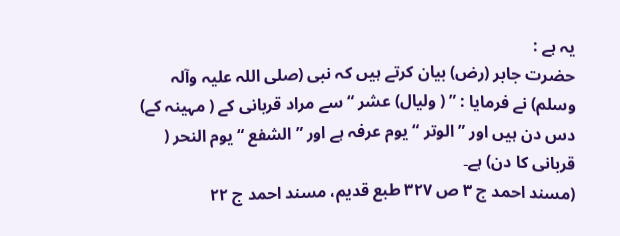یہ ہے :
حضرت جابر (رض) بیان کرتے ہیں کہ نبی (صلی اللہ علیہ وآلہ وسلم) نے فرمایا : ” ( ولیال) عشر “ سے مراد قربانی کے ( مہینہ کے) دس دن ہیں اور ” الوتر “ یوم عرفہ ہے اور ” الشفع “ یوم النحر ( قربانی کا دن) ہے۔
(مسند احمد ج ٣ ص ٣٢٧ طبع قدیم، مسند احمد ج ٢٢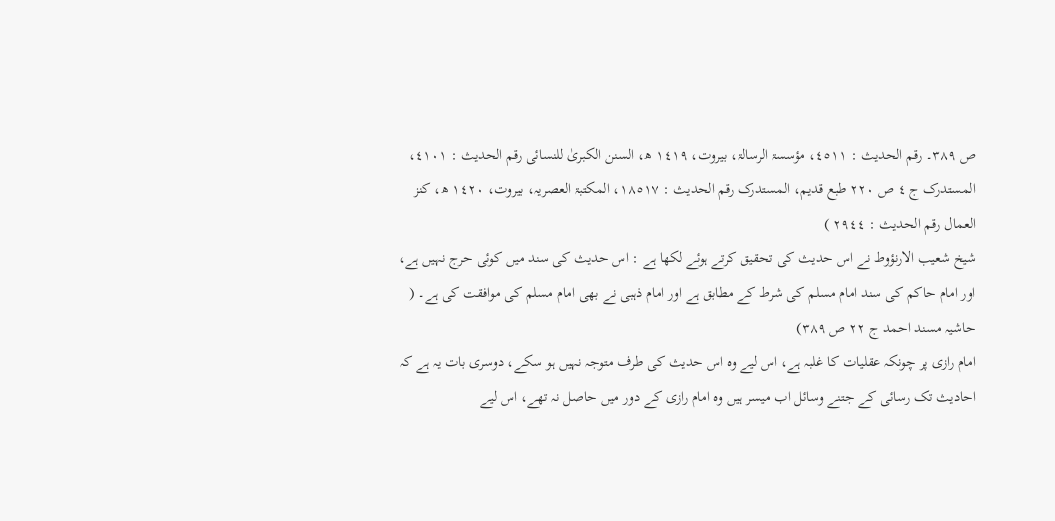ص ٣٨٩۔ رقم الحدیث : ٤٥١١، مؤسسۃ الرسالۃ، بیروت، ١٤١٩ ھ، السنن الکبریٰ للنسائی رقم الحدیث : ٤١٠١، المستدرک ج ٤ ص ٢٢٠ طبع قدیم، المستدرک رقم الحدیث : ١٨٥١٧، المکتبۃ العصریہ، بیروت، ١٤٢٠ ھ، کنز العمال رقم الحدیث : ٢٩٤٤ )
شیخ شعیب الارنؤوط نے اس حدیث کی تحقیق کرتے ہوئے لکھا ہے : اس حدیث کی سند میں کوئی حرج نہیں ہے، اور امام حاکم کی سند امام مسلم کی شرط کے مطابق ہے اور امام ذہبی نے بھی امام مسلم کی موافقت کی ہے۔ ( حاشیہ مسند احمد ج ٢٢ ص ٣٨٩)
امام رازی پر چونکہ عقلیات کا غلبہ ہے، اس لیے وہ اس حدیث کی طرف متوجہ نہیں ہو سکے، دوسری بات یہ ہے کہ احادیث تک رسائی کے جتنے وسائل اب میسر ہیں وہ امام رازی کے دور میں حاصل نہ تھے، اس لیے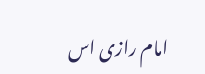امام رازی اس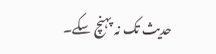حدیث تک نہ پہنچ سکے۔